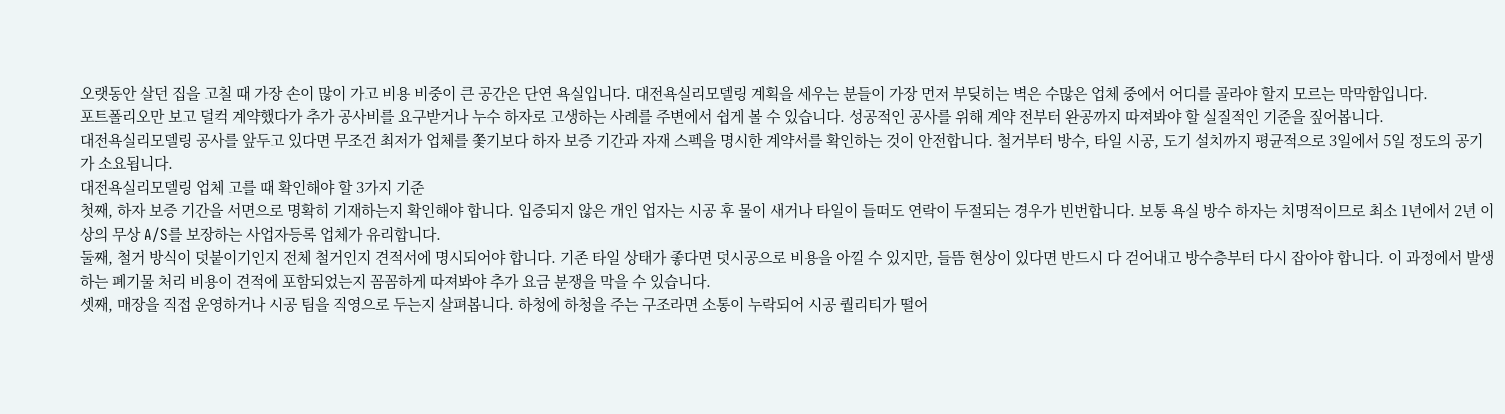오랫동안 살던 집을 고칠 때 가장 손이 많이 가고 비용 비중이 큰 공간은 단연 욕실입니다. 대전욕실리모델링 계획을 세우는 분들이 가장 먼저 부딪히는 벽은 수많은 업체 중에서 어디를 골라야 할지 모르는 막막함입니다.
포트폴리오만 보고 덜컥 계약했다가 추가 공사비를 요구받거나 누수 하자로 고생하는 사례를 주변에서 쉽게 볼 수 있습니다. 성공적인 공사를 위해 계약 전부터 완공까지 따져봐야 할 실질적인 기준을 짚어봅니다.
대전욕실리모델링 공사를 앞두고 있다면 무조건 최저가 업체를 쫓기보다 하자 보증 기간과 자재 스펙을 명시한 계약서를 확인하는 것이 안전합니다. 철거부터 방수, 타일 시공, 도기 설치까지 평균적으로 3일에서 5일 정도의 공기가 소요됩니다.
대전욕실리모델링 업체 고를 때 확인해야 할 3가지 기준
첫째, 하자 보증 기간을 서면으로 명확히 기재하는지 확인해야 합니다. 입증되지 않은 개인 업자는 시공 후 물이 새거나 타일이 들떠도 연락이 두절되는 경우가 빈번합니다. 보통 욕실 방수 하자는 치명적이므로 최소 1년에서 2년 이상의 무상 A/S를 보장하는 사업자등록 업체가 유리합니다.
둘째, 철거 방식이 덧붙이기인지 전체 철거인지 견적서에 명시되어야 합니다. 기존 타일 상태가 좋다면 덧시공으로 비용을 아낄 수 있지만, 들뜸 현상이 있다면 반드시 다 걷어내고 방수층부터 다시 잡아야 합니다. 이 과정에서 발생하는 폐기물 처리 비용이 견적에 포함되었는지 꼼꼼하게 따져봐야 추가 요금 분쟁을 막을 수 있습니다.
셋째, 매장을 직접 운영하거나 시공 팀을 직영으로 두는지 살펴봅니다. 하청에 하청을 주는 구조라면 소통이 누락되어 시공 퀄리티가 떨어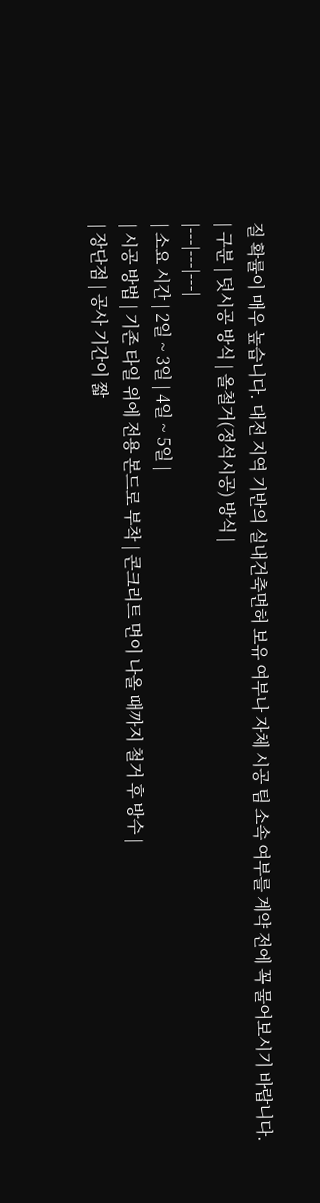질 확률이 매우 높습니다. 대전 지역 기반의 실내건축면허 보유 여부나 자체 시공 팀 소속 여부를 계약 전에 꼭 물어보시기 바랍니다.
| 구분 | 덧시공 방식 | 올철거(정석시공) 방식 |
|---|---|---|
| 소요 시간 | 2일 ~ 3일 | 4일 ~ 5일 |
| 시공 방법 | 기존 타일 위에 전용 본드로 부착 | 콘크리트 면이 나올 때까지 철거 후 방수 |
| 장단점 | 공사 기간이 짧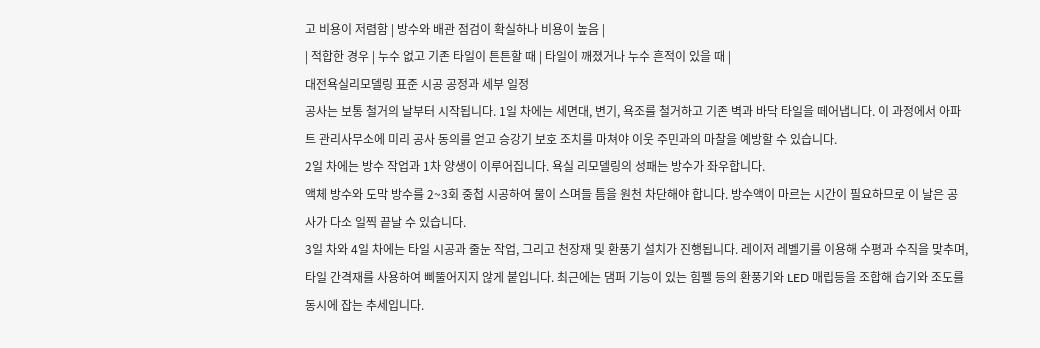고 비용이 저렴함 | 방수와 배관 점검이 확실하나 비용이 높음 |
| 적합한 경우 | 누수 없고 기존 타일이 튼튼할 때 | 타일이 깨졌거나 누수 흔적이 있을 때 |
대전욕실리모델링 표준 시공 공정과 세부 일정
공사는 보통 철거의 날부터 시작됩니다. 1일 차에는 세면대, 변기, 욕조를 철거하고 기존 벽과 바닥 타일을 떼어냅니다. 이 과정에서 아파트 관리사무소에 미리 공사 동의를 얻고 승강기 보호 조치를 마쳐야 이웃 주민과의 마찰을 예방할 수 있습니다.
2일 차에는 방수 작업과 1차 양생이 이루어집니다. 욕실 리모델링의 성패는 방수가 좌우합니다.
액체 방수와 도막 방수를 2~3회 중첩 시공하여 물이 스며들 틈을 원천 차단해야 합니다. 방수액이 마르는 시간이 필요하므로 이 날은 공사가 다소 일찍 끝날 수 있습니다.
3일 차와 4일 차에는 타일 시공과 줄눈 작업, 그리고 천장재 및 환풍기 설치가 진행됩니다. 레이저 레벨기를 이용해 수평과 수직을 맞추며, 타일 간격재를 사용하여 삐뚤어지지 않게 붙입니다. 최근에는 댐퍼 기능이 있는 힘펠 등의 환풍기와 LED 매립등을 조합해 습기와 조도를 동시에 잡는 추세입니다.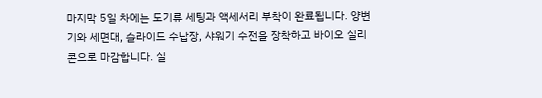마지막 5일 차에는 도기류 세팅과 액세서리 부착이 완료됩니다. 양변기와 세면대, 슬라이드 수납장, 샤워기 수전을 장착하고 바이오 실리콘으로 마감합니다. 실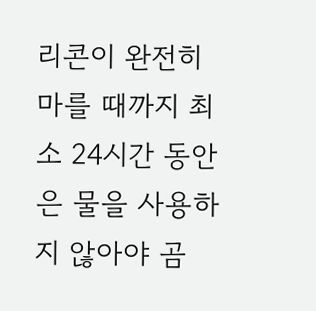리콘이 완전히 마를 때까지 최소 24시간 동안은 물을 사용하지 않아야 곰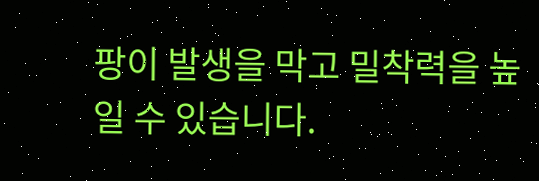팡이 발생을 막고 밀착력을 높일 수 있습니다.